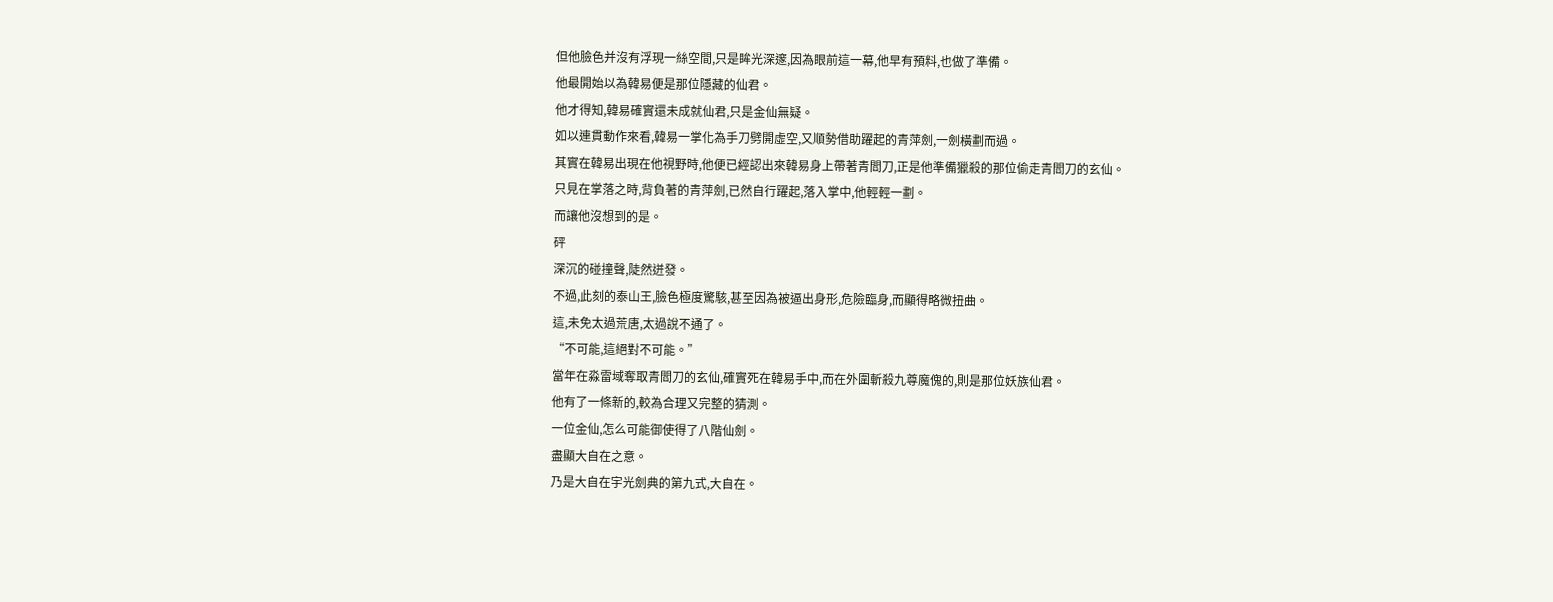但他臉色并沒有浮現一絲空間,只是眸光深邃,因為眼前這一幕,他早有預料,也做了準備。
他最開始以為韓易便是那位隱藏的仙君。
他才得知,韓易確實還未成就仙君,只是金仙無疑。
如以連貫動作來看,韓易一掌化為手刀劈開虛空,又順勢借助躍起的青萍劍,一劍橫劃而過。
其實在韓易出現在他視野時,他便已經認出來韓易身上帶著青閻刀,正是他準備獵殺的那位偷走青閻刀的玄仙。
只見在掌落之時,背負著的青萍劍,已然自行躍起,落入掌中,他輕輕一劃。
而讓他沒想到的是。
砰
深沉的碰撞聲,陡然迸發。
不過,此刻的泰山王,臉色極度驚駭,甚至因為被逼出身形,危險臨身,而顯得略微扭曲。
這,未免太過荒唐,太過說不通了。
“不可能,這絕對不可能。”
當年在淼雷域奪取青閻刀的玄仙,確實死在韓易手中,而在外圍斬殺九尊魔傀的,則是那位妖族仙君。
他有了一條新的,較為合理又完整的猜測。
一位金仙,怎么可能御使得了八階仙劍。
盡顯大自在之意。
乃是大自在宇光劍典的第九式,大自在。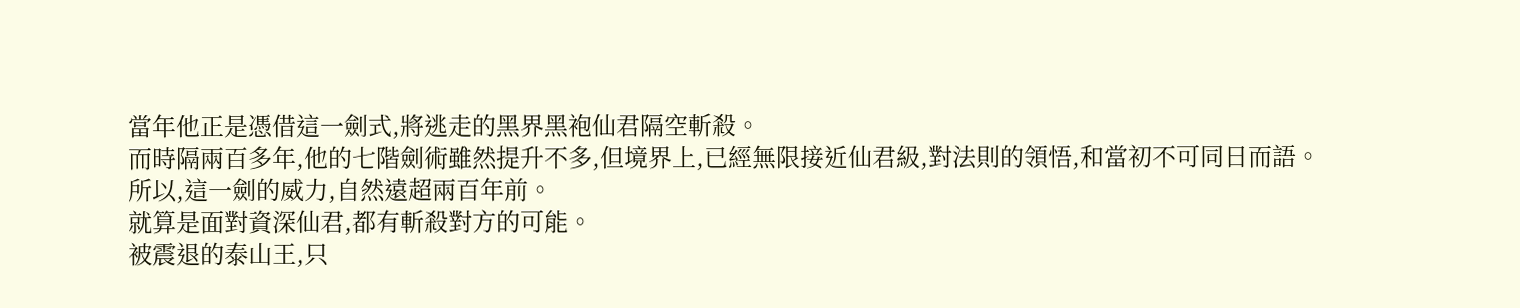當年他正是憑借這一劍式,將逃走的黑界黑袍仙君隔空斬殺。
而時隔兩百多年,他的七階劍術雖然提升不多,但境界上,已經無限接近仙君級,對法則的領悟,和當初不可同日而語。
所以,這一劍的威力,自然遠超兩百年前。
就算是面對資深仙君,都有斬殺對方的可能。
被震退的泰山王,只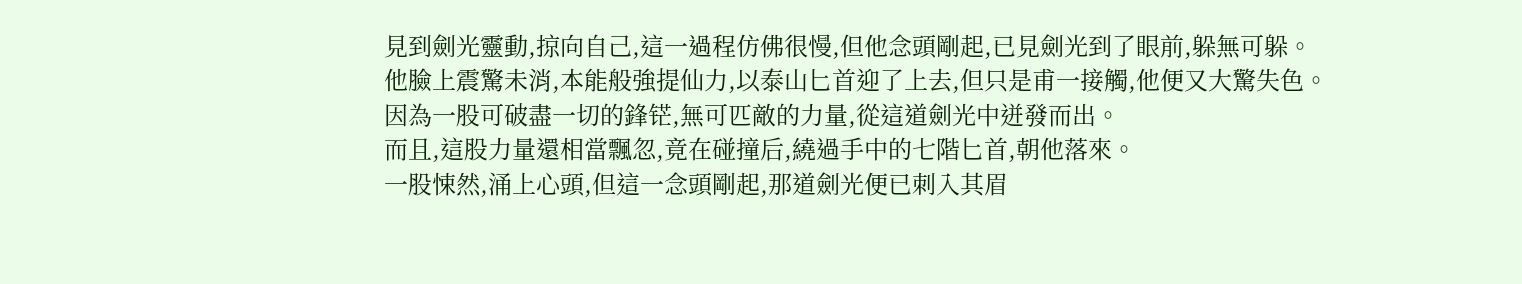見到劍光靈動,掠向自己,這一過程仿佛很慢,但他念頭剛起,已見劍光到了眼前,躲無可躲。
他臉上震驚未消,本能般強提仙力,以泰山匕首迎了上去,但只是甫一接觸,他便又大驚失色。
因為一股可破盡一切的鋒铓,無可匹敵的力量,從這道劍光中迸發而出。
而且,這股力量還相當飄忽,竟在碰撞后,繞過手中的七階匕首,朝他落來。
一股悚然,涌上心頭,但這一念頭剛起,那道劍光便已刺入其眉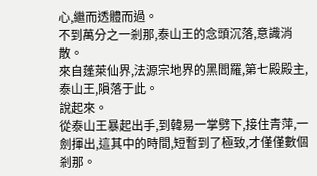心,繼而透體而過。
不到萬分之一剎那,泰山王的念頭沉落,意識消散。
來自蓬萊仙界,法源宗地界的黑閻羅,第七殿殿主,泰山王,隕落于此。
說起來。
從泰山王暴起出手,到韓易一掌劈下,接住青萍,一劍揮出,這其中的時間,短暫到了極致,才僅僅數個剎那。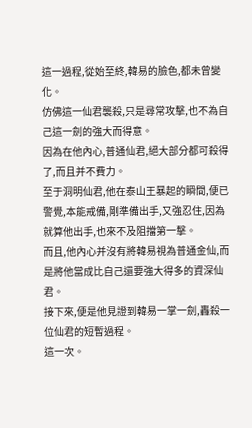這一過程,從始至終,韓易的臉色,都未曾變化。
仿佛這一仙君襲殺,只是尋常攻擊,也不為自己這一劍的強大而得意。
因為在他內心,普通仙君,絕大部分都可殺得了,而且并不費力。
至于洞明仙君,他在泰山王暴起的瞬間,便已警覺,本能戒備,剛準備出手,又強忍住,因為就算他出手,也來不及阻擋第一擊。
而且,他內心并沒有將韓易視為普通金仙,而是將他當成比自己還要強大得多的資深仙君。
接下來,便是他見證到韓易一掌一劍,轟殺一位仙君的短暫過程。
這一次。